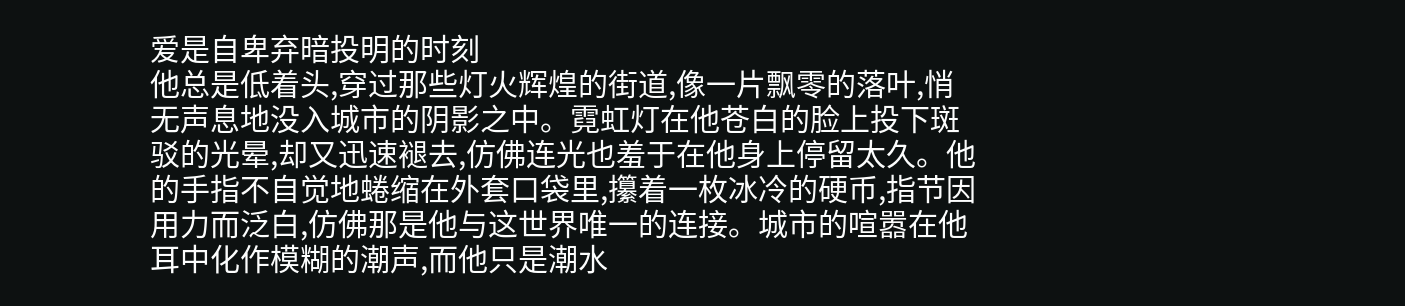爱是自卑弃暗投明的时刻
他总是低着头,穿过那些灯火辉煌的街道,像一片飘零的落叶,悄无声息地没入城市的阴影之中。霓虹灯在他苍白的脸上投下斑驳的光晕,却又迅速褪去,仿佛连光也羞于在他身上停留太久。他的手指不自觉地蜷缩在外套口袋里,攥着一枚冰冷的硬币,指节因用力而泛白,仿佛那是他与这世界唯一的连接。城市的喧嚣在他耳中化作模糊的潮声,而他只是潮水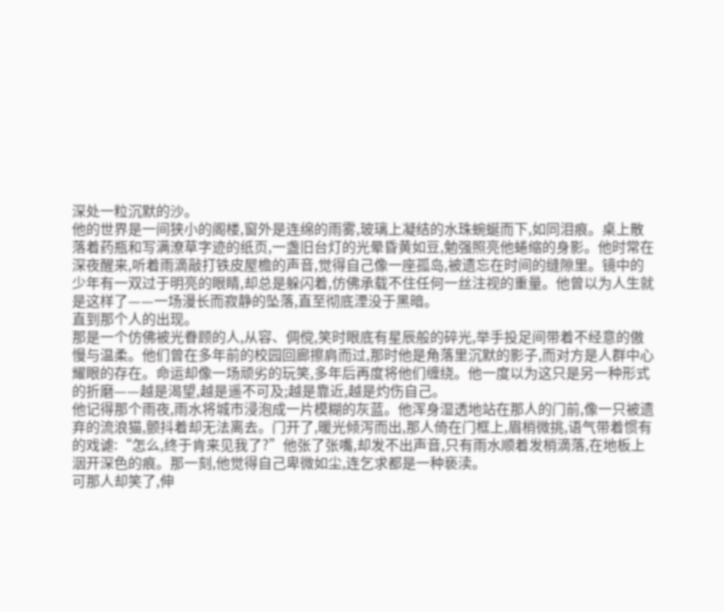深处一粒沉默的沙。
他的世界是一间狭小的阁楼,窗外是连绵的雨雾,玻璃上凝结的水珠蜿蜒而下,如同泪痕。桌上散落着药瓶和写满潦草字迹的纸页,一盏旧台灯的光晕昏黄如豆,勉强照亮他蜷缩的身影。他时常在深夜醒来,听着雨滴敲打铁皮屋檐的声音,觉得自己像一座孤岛,被遗忘在时间的缝隙里。镜中的少年有一双过于明亮的眼睛,却总是躲闪着,仿佛承载不住任何一丝注视的重量。他曾以为人生就是这样了——一场漫长而寂静的坠落,直至彻底湮没于黑暗。
直到那个人的出现。
那是一个仿佛被光眷顾的人,从容、倜傥,笑时眼底有星辰般的碎光,举手投足间带着不经意的傲慢与温柔。他们曾在多年前的校园回廊擦肩而过,那时他是角落里沉默的影子,而对方是人群中心耀眼的存在。命运却像一场顽劣的玩笑,多年后再度将他们缠绕。他一度以为这只是另一种形式的折磨——越是渴望,越是遥不可及;越是靠近,越是灼伤自己。
他记得那个雨夜,雨水将城市浸泡成一片模糊的灰蓝。他浑身湿透地站在那人的门前,像一只被遗弃的流浪猫,颤抖着却无法离去。门开了,暖光倾泻而出,那人倚在门框上,眉梢微挑,语气带着惯有的戏谑:“怎么,终于肯来见我了?”他张了张嘴,却发不出声音,只有雨水顺着发梢滴落,在地板上洇开深色的痕。那一刻,他觉得自己卑微如尘,连乞求都是一种亵渎。
可那人却笑了,伸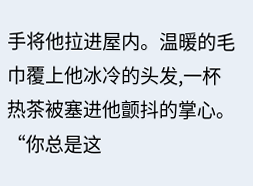手将他拉进屋内。温暖的毛巾覆上他冰冷的头发,一杯热茶被塞进他颤抖的掌心。“你总是这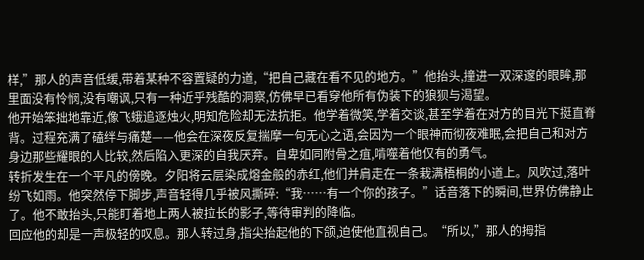样,”那人的声音低缓,带着某种不容置疑的力道,“把自己藏在看不见的地方。”他抬头,撞进一双深邃的眼眸,那里面没有怜悯,没有嘲讽,只有一种近乎残酷的洞察,仿佛早已看穿他所有伪装下的狼狈与渴望。
他开始笨拙地靠近,像飞蛾追逐烛火,明知危险却无法抗拒。他学着微笑,学着交谈,甚至学着在对方的目光下挺直脊背。过程充满了磕绊与痛楚——他会在深夜反复揣摩一句无心之语,会因为一个眼神而彻夜难眠,会把自己和对方身边那些耀眼的人比较,然后陷入更深的自我厌弃。自卑如同附骨之疽,啃噬着他仅有的勇气。
转折发生在一个平凡的傍晚。夕阳将云层染成熔金般的赤红,他们并肩走在一条栽满梧桐的小道上。风吹过,落叶纷飞如雨。他突然停下脚步,声音轻得几乎被风撕碎:“我……有一个你的孩子。”话音落下的瞬间,世界仿佛静止了。他不敢抬头,只能盯着地上两人被拉长的影子,等待审判的降临。
回应他的却是一声极轻的叹息。那人转过身,指尖抬起他的下颌,迫使他直视自己。“所以,”那人的拇指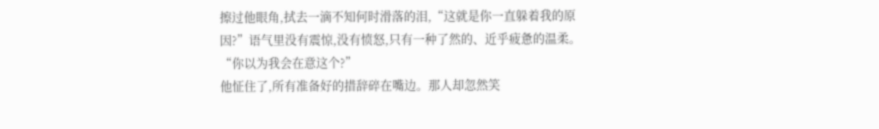擦过他眼角,拭去一滴不知何时滑落的泪,“这就是你一直躲着我的原因?”语气里没有震惊,没有愤怒,只有一种了然的、近乎疲惫的温柔。“你以为我会在意这个?”
他怔住了,所有准备好的措辞碎在嘴边。那人却忽然笑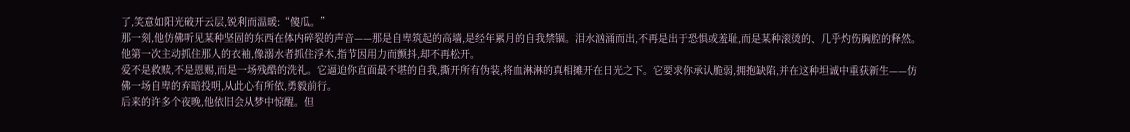了,笑意如阳光破开云层,锐利而温暖:“傻瓜。”
那一刻,他仿佛听见某种坚固的东西在体内碎裂的声音——那是自卑筑起的高墙,是经年累月的自我禁锢。泪水汹涌而出,不再是出于恐惧或羞耻,而是某种滚烫的、几乎灼伤胸腔的释然。他第一次主动抓住那人的衣袖,像溺水者抓住浮木,指节因用力而颤抖,却不再松开。
爱不是救赎,不是恩赐,而是一场残酷的洗礼。它逼迫你直面最不堪的自我,撕开所有伪装,将血淋淋的真相摊开在日光之下。它要求你承认脆弱,拥抱缺陷,并在这种坦诚中重获新生——仿佛一场自卑的弃暗投明,从此心有所依,勇毅前行。
后来的许多个夜晚,他依旧会从梦中惊醒。但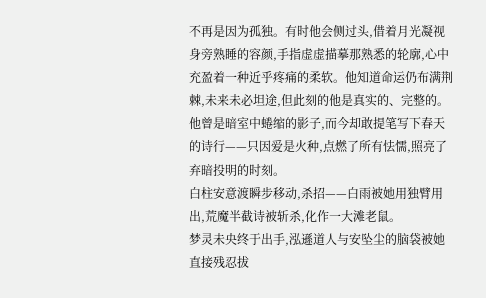不再是因为孤独。有时他会侧过头,借着月光凝视身旁熟睡的容颜,手指虚虚描摹那熟悉的轮廓,心中充盈着一种近乎疼痛的柔软。他知道命运仍布满荆棘,未来未必坦途,但此刻的他是真实的、完整的。他曾是暗室中蜷缩的影子,而今却敢提笔写下春天的诗行——只因爱是火种,点燃了所有怯懦,照亮了弃暗投明的时刻。
白柱安意渡瞬步移动,杀招——白雨被她用独臂用出,荒魔半截诗被斩杀,化作一大滩老鼠。
梦灵未央终于出手,泓遜道人与安坠尘的脑袋被她直接残忍拔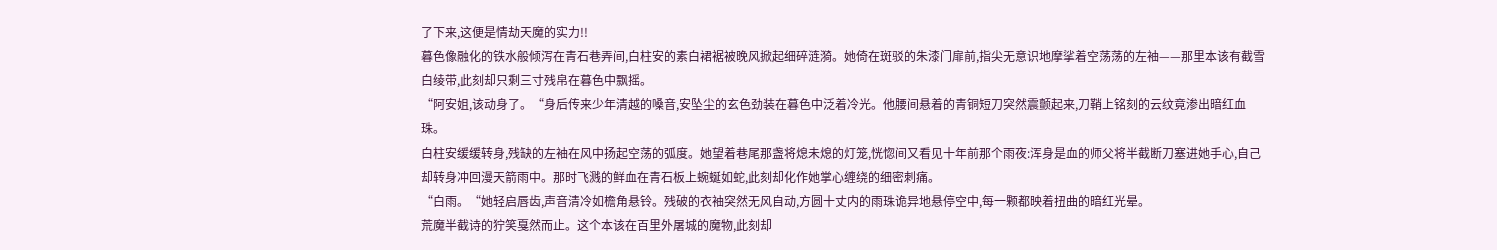了下来,这便是情劫天魔的实力!!
暮色像融化的铁水般倾泻在青石巷弄间,白柱安的素白裙裾被晚风掀起细碎涟漪。她倚在斑驳的朱漆门扉前,指尖无意识地摩挲着空荡荡的左袖——那里本该有截雪白绫带,此刻却只剩三寸残帛在暮色中飘摇。
“阿安姐,该动身了。“身后传来少年清越的嗓音,安坠尘的玄色劲装在暮色中泛着冷光。他腰间悬着的青铜短刀突然震颤起来,刀鞘上铭刻的云纹竟渗出暗红血珠。
白柱安缓缓转身,残缺的左袖在风中扬起空荡的弧度。她望着巷尾那盏将熄未熄的灯笼,恍惚间又看见十年前那个雨夜:浑身是血的师父将半截断刀塞进她手心,自己却转身冲回漫天箭雨中。那时飞溅的鲜血在青石板上蜿蜒如蛇,此刻却化作她掌心缠绕的细密刺痛。
“白雨。“她轻启唇齿,声音清冷如檐角悬铃。残破的衣袖突然无风自动,方圆十丈内的雨珠诡异地悬停空中,每一颗都映着扭曲的暗红光晕。
荒魔半截诗的狞笑戛然而止。这个本该在百里外屠城的魔物,此刻却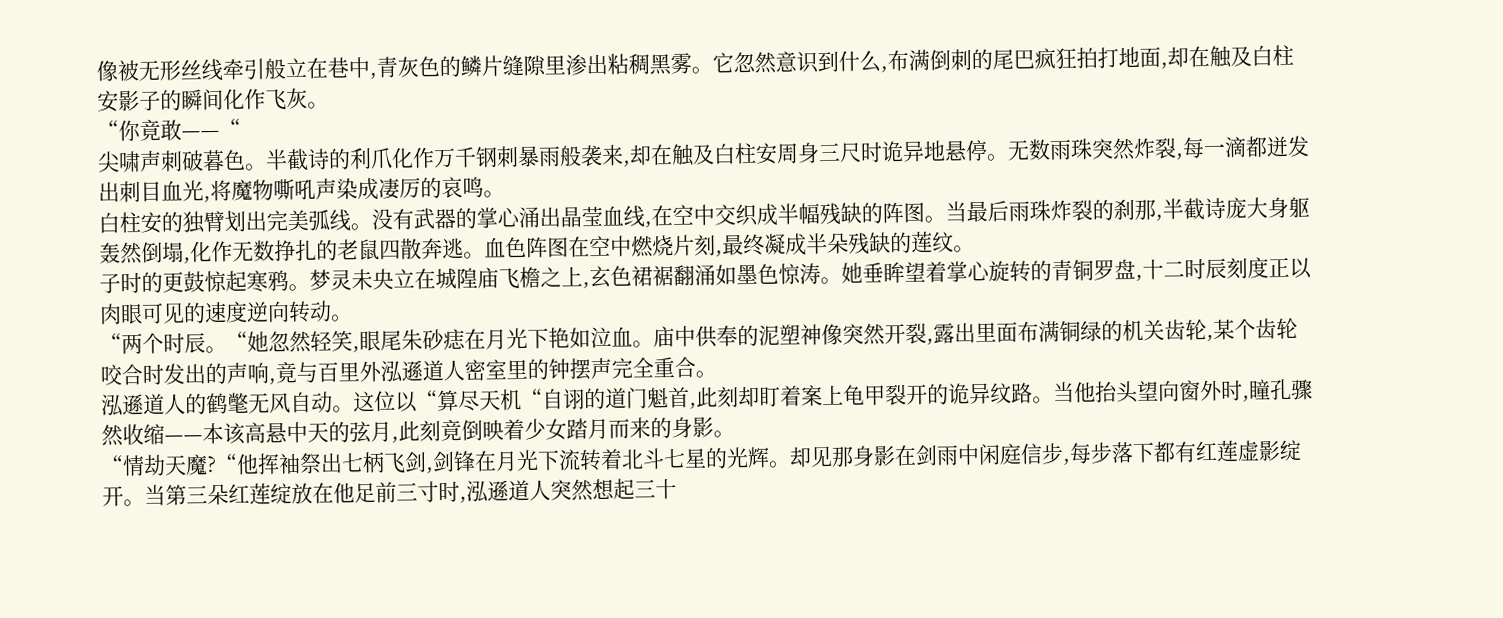像被无形丝线牵引般立在巷中,青灰色的鳞片缝隙里渗出粘稠黑雾。它忽然意识到什么,布满倒刺的尾巴疯狂拍打地面,却在触及白柱安影子的瞬间化作飞灰。
“你竟敢——“
尖啸声刺破暮色。半截诗的利爪化作万千钢刺暴雨般袭来,却在触及白柱安周身三尺时诡异地悬停。无数雨珠突然炸裂,每一滴都迸发出刺目血光,将魔物嘶吼声染成凄厉的哀鸣。
白柱安的独臂划出完美弧线。没有武器的掌心涌出晶莹血线,在空中交织成半幅残缺的阵图。当最后雨珠炸裂的刹那,半截诗庞大身躯轰然倒塌,化作无数挣扎的老鼠四散奔逃。血色阵图在空中燃烧片刻,最终凝成半朵残缺的莲纹。
子时的更鼓惊起寒鸦。梦灵未央立在城隍庙飞檐之上,玄色裙裾翻涌如墨色惊涛。她垂眸望着掌心旋转的青铜罗盘,十二时辰刻度正以肉眼可见的速度逆向转动。
“两个时辰。“她忽然轻笑,眼尾朱砂痣在月光下艳如泣血。庙中供奉的泥塑神像突然开裂,露出里面布满铜绿的机关齿轮,某个齿轮咬合时发出的声响,竟与百里外泓遜道人密室里的钟摆声完全重合。
泓遜道人的鹤氅无风自动。这位以“算尽天机“自诩的道门魁首,此刻却盯着案上龟甲裂开的诡异纹路。当他抬头望向窗外时,瞳孔骤然收缩——本该高悬中天的弦月,此刻竟倒映着少女踏月而来的身影。
“情劫天魔?“他挥袖祭出七柄飞剑,剑锋在月光下流转着北斗七星的光辉。却见那身影在剑雨中闲庭信步,每步落下都有红莲虚影绽开。当第三朵红莲绽放在他足前三寸时,泓遜道人突然想起三十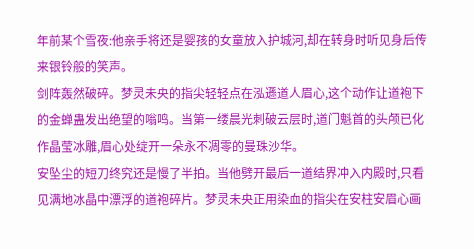年前某个雪夜:他亲手将还是婴孩的女童放入护城河,却在转身时听见身后传来银铃般的笑声。
剑阵轰然破碎。梦灵未央的指尖轻轻点在泓遜道人眉心,这个动作让道袍下的金蝉蛊发出绝望的嗡鸣。当第一缕晨光刺破云层时,道门魁首的头颅已化作晶莹冰雕,眉心处绽开一朵永不凋零的曼珠沙华。
安坠尘的短刀终究还是慢了半拍。当他劈开最后一道结界冲入内殿时,只看见满地冰晶中漂浮的道袍碎片。梦灵未央正用染血的指尖在安柱安眉心画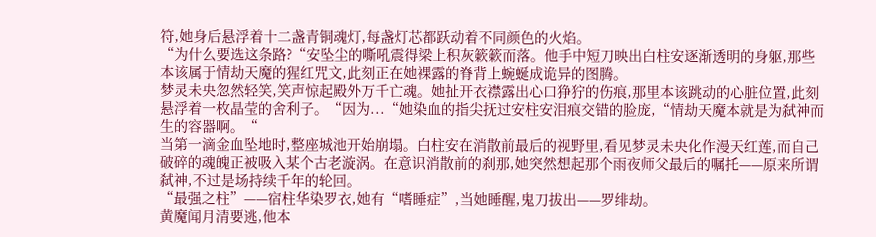符,她身后悬浮着十二盏青铜魂灯,每盏灯芯都跃动着不同颜色的火焰。
“为什么要选这条路?“安坠尘的嘶吼震得梁上积灰簌簌而落。他手中短刀映出白柱安逐渐透明的身躯,那些本该属于情劫天魔的猩红咒文,此刻正在她裸露的脊背上蜿蜒成诡异的图腾。
梦灵未央忽然轻笑,笑声惊起殿外万千亡魂。她扯开衣襟露出心口狰狞的伤痕,那里本该跳动的心脏位置,此刻悬浮着一枚晶莹的舍利子。“因为...“她染血的指尖抚过安柱安泪痕交错的脸庞,“情劫天魔本就是为弑神而生的容器啊。“
当第一滴金血坠地时,整座城池开始崩塌。白柱安在消散前最后的视野里,看见梦灵未央化作漫天红莲,而自己破碎的魂魄正被吸入某个古老漩涡。在意识消散前的刹那,她突然想起那个雨夜师父最后的嘱托——原来所谓弑神,不过是场持续千年的轮回。
“最强之柱”——宿柱华染罗衣,她有“嗜睡症”,当她睡醒,鬼刀拔出——罗绯劫。
黄魔闻月清要逃,他本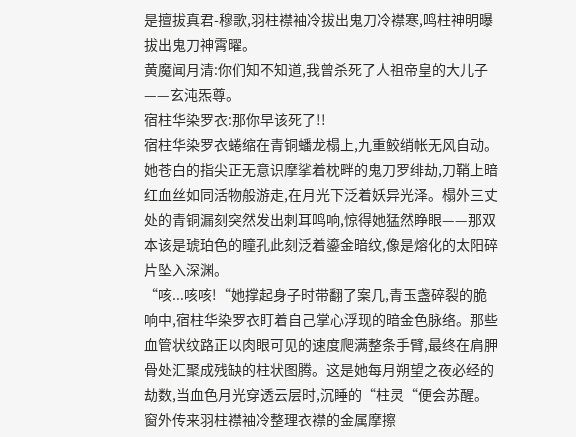是擅拔真君-穆歌,羽柱襟袖冷拔出鬼刀冷襟寒,鸣柱神明曝拔出鬼刀神霄曜。
黄魔闻月清:你们知不知道,我曾杀死了人祖帝皇的大儿子——玄沌炁尊。
宿柱华染罗衣:那你早该死了!!
宿柱华染罗衣蜷缩在青铜蟠龙榻上,九重鲛绡帐无风自动。她苍白的指尖正无意识摩挲着枕畔的鬼刀罗绯劫,刀鞘上暗红血丝如同活物般游走,在月光下泛着妖异光泽。榻外三丈处的青铜漏刻突然发出刺耳鸣响,惊得她猛然睁眼——那双本该是琥珀色的瞳孔此刻泛着鎏金暗纹,像是熔化的太阳碎片坠入深渊。
“咳...咳咳!“她撑起身子时带翻了案几,青玉盏碎裂的脆响中,宿柱华染罗衣盯着自己掌心浮现的暗金色脉络。那些血管状纹路正以肉眼可见的速度爬满整条手臂,最终在肩胛骨处汇聚成残缺的柱状图腾。这是她每月朔望之夜必经的劫数,当血色月光穿透云层时,沉睡的“柱灵“便会苏醒。
窗外传来羽柱襟袖冷整理衣襟的金属摩擦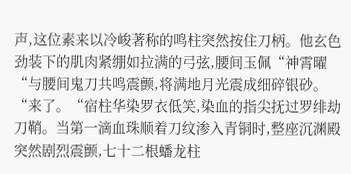声,这位素来以冷峻著称的鸣柱突然按住刀柄。他玄色劲装下的肌肉紧绷如拉满的弓弦,腰间玉佩“神霄曜“与腰间鬼刀共鸣震颤,将满地月光震成细碎银砂。
“来了。“宿柱华染罗衣低笑,染血的指尖抚过罗绯劫刀鞘。当第一滴血珠顺着刀纹渗入青铜时,整座沉渊殿突然剧烈震颤,七十二根蟠龙柱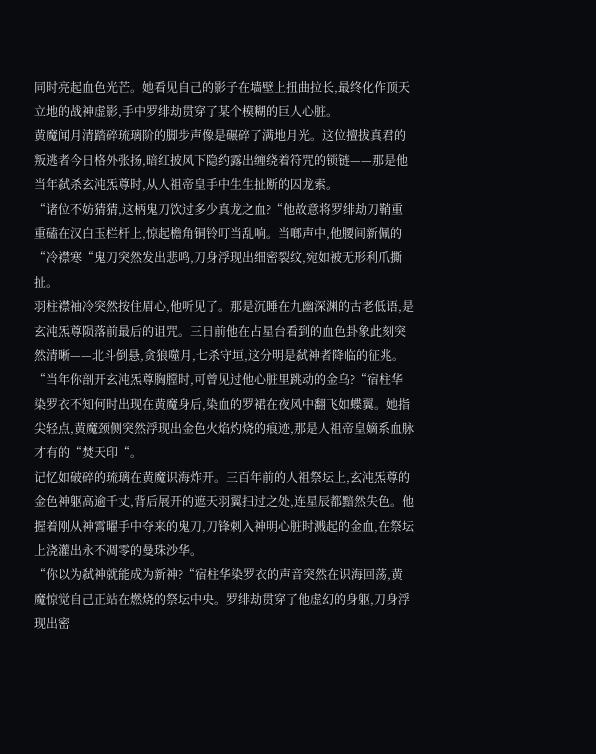同时亮起血色光芒。她看见自己的影子在墙壁上扭曲拉长,最终化作顶天立地的战神虚影,手中罗绯劫贯穿了某个模糊的巨人心脏。
黄魔闻月清踏碎琉璃阶的脚步声像是碾碎了满地月光。这位擅拔真君的叛逃者今日格外张扬,暗红披风下隐约露出缠绕着符咒的锁链——那是他当年弑杀玄沌炁尊时,从人祖帝皇手中生生扯断的囚龙索。
“诸位不妨猜猜,这柄鬼刀饮过多少真龙之血?“他故意将罗绯劫刀鞘重重磕在汉白玉栏杆上,惊起檐角铜铃叮当乱响。当啷声中,他腰间新佩的“冷襟寒“鬼刀突然发出悲鸣,刀身浮现出细密裂纹,宛如被无形利爪撕扯。
羽柱襟袖冷突然按住眉心,他听见了。那是沉睡在九幽深渊的古老低语,是玄沌炁尊陨落前最后的诅咒。三日前他在占星台看到的血色卦象此刻突然清晰——北斗倒悬,贪狼噬月,七杀守垣,这分明是弑神者降临的征兆。
“当年你剖开玄沌炁尊胸膛时,可曾见过他心脏里跳动的金乌?“宿柱华染罗衣不知何时出现在黄魔身后,染血的罗裙在夜风中翻飞如蝶翼。她指尖轻点,黄魔颈侧突然浮现出金色火焰灼烧的痕迹,那是人祖帝皇嫡系血脉才有的“焚天印“。
记忆如破碎的琉璃在黄魔识海炸开。三百年前的人祖祭坛上,玄沌炁尊的金色神躯高逾千丈,背后展开的遮天羽翼扫过之处,连星辰都黯然失色。他握着刚从神霄曜手中夺来的鬼刀,刀锋刺入神明心脏时溅起的金血,在祭坛上浇灌出永不凋零的曼珠沙华。
“你以为弑神就能成为新神?“宿柱华染罗衣的声音突然在识海回荡,黄魔惊觉自己正站在燃烧的祭坛中央。罗绯劫贯穿了他虚幻的身躯,刀身浮现出密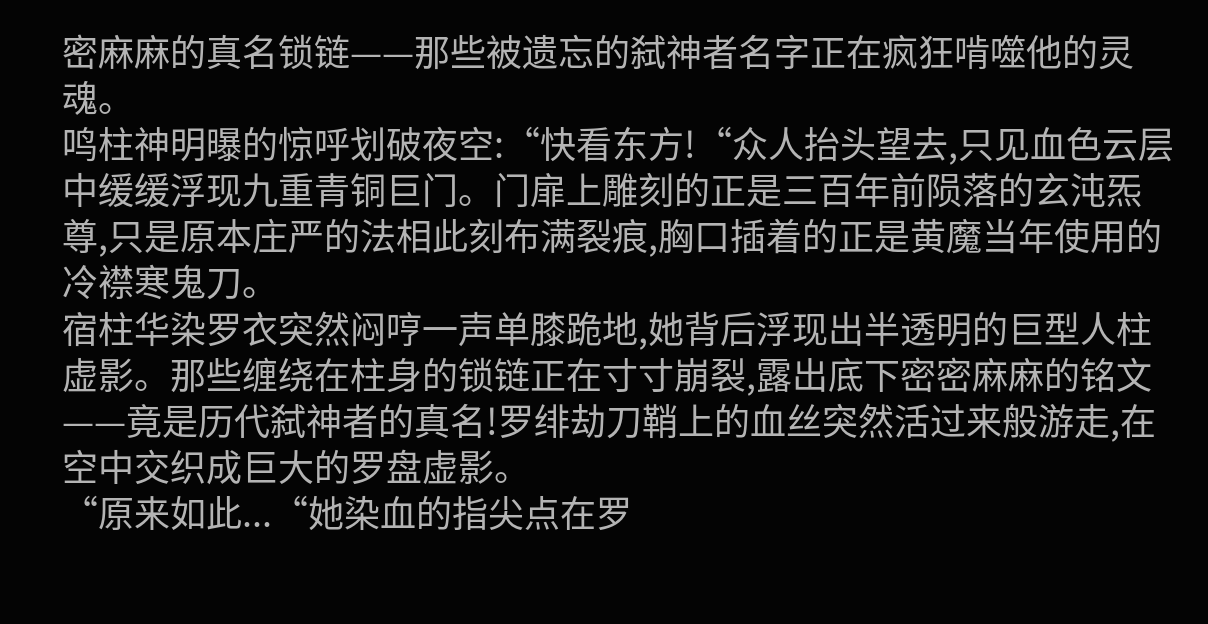密麻麻的真名锁链——那些被遗忘的弑神者名字正在疯狂啃噬他的灵魂。
鸣柱神明曝的惊呼划破夜空:“快看东方!“众人抬头望去,只见血色云层中缓缓浮现九重青铜巨门。门扉上雕刻的正是三百年前陨落的玄沌炁尊,只是原本庄严的法相此刻布满裂痕,胸口插着的正是黄魔当年使用的冷襟寒鬼刀。
宿柱华染罗衣突然闷哼一声单膝跪地,她背后浮现出半透明的巨型人柱虚影。那些缠绕在柱身的锁链正在寸寸崩裂,露出底下密密麻麻的铭文——竟是历代弑神者的真名!罗绯劫刀鞘上的血丝突然活过来般游走,在空中交织成巨大的罗盘虚影。
“原来如此...“她染血的指尖点在罗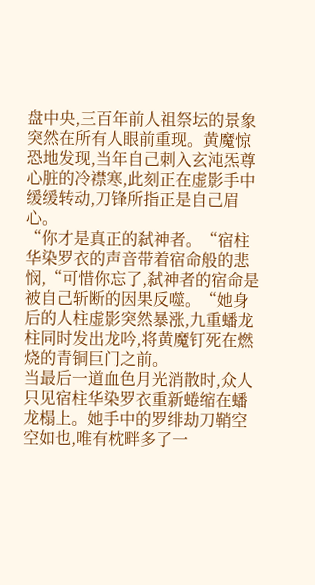盘中央,三百年前人祖祭坛的景象突然在所有人眼前重现。黄魔惊恐地发现,当年自己刺入玄沌炁尊心脏的冷襟寒,此刻正在虚影手中缓缓转动,刀锋所指正是自己眉心。
“你才是真正的弑神者。“宿柱华染罗衣的声音带着宿命般的悲悯,“可惜你忘了,弑神者的宿命是被自己斩断的因果反噬。“她身后的人柱虚影突然暴涨,九重蟠龙柱同时发出龙吟,将黄魔钉死在燃烧的青铜巨门之前。
当最后一道血色月光消散时,众人只见宿柱华染罗衣重新蜷缩在蟠龙榻上。她手中的罗绯劫刀鞘空空如也,唯有枕畔多了一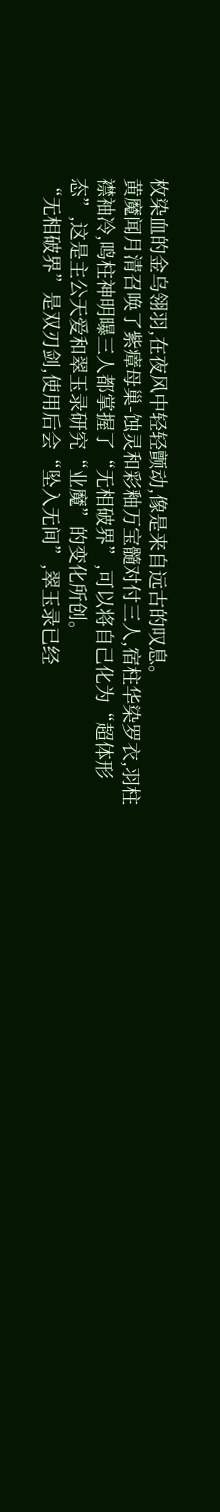枚染血的金乌翎羽,在夜风中轻轻颤动,像是来自远古的叹息。
黄魔闻月清召唤了紫瘴母巢-蚀灵和彩釉万宝髓对付三人,宿柱华染罗衣,羽柱襟袖冷,鸣柱神明曝三人都掌握了“无相破界”,可以将自己化为“超体形态”,这是主公天爱和翠玉录研究“业魔”的变化所创。
“无相破界”是双刃剑,使用后会“坠入无间”,翠玉录已经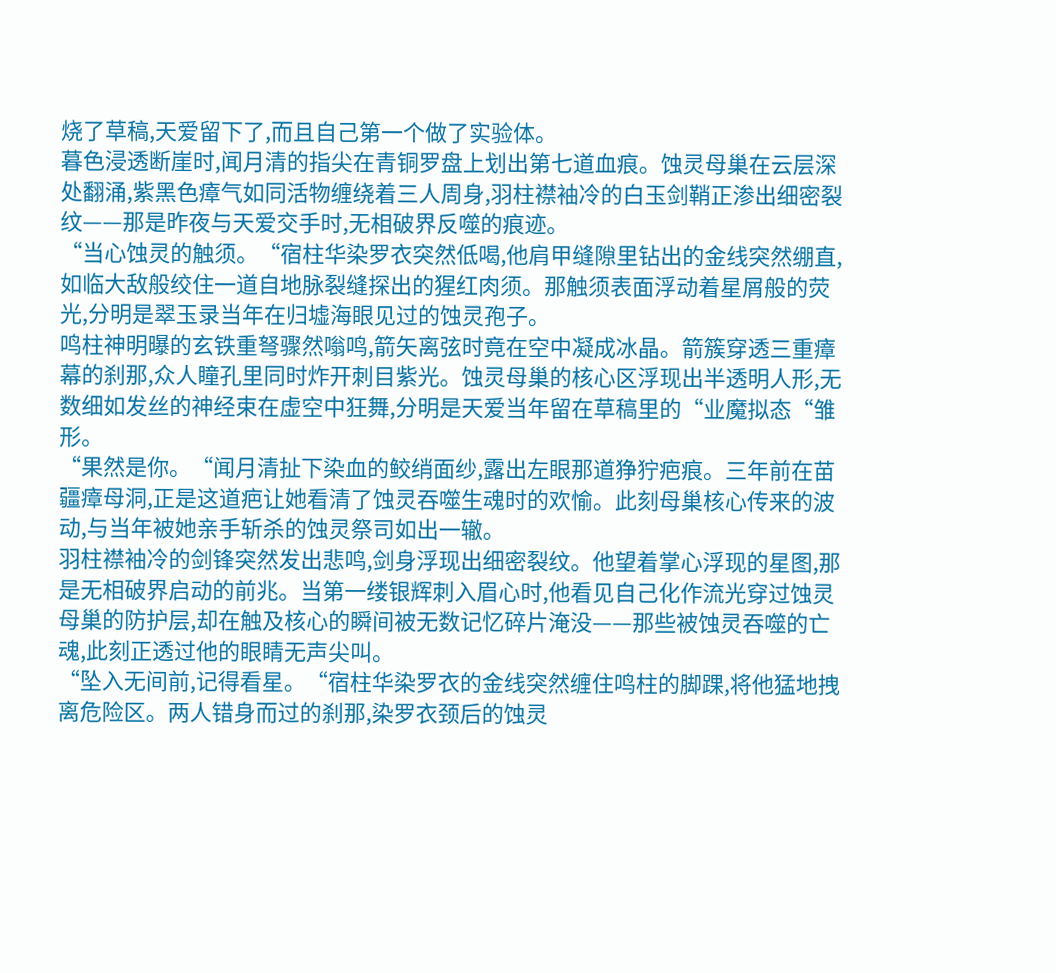烧了草稿,天爱留下了,而且自己第一个做了实验体。
暮色浸透断崖时,闻月清的指尖在青铜罗盘上划出第七道血痕。蚀灵母巢在云层深处翻涌,紫黑色瘴气如同活物缠绕着三人周身,羽柱襟袖冷的白玉剑鞘正渗出细密裂纹——那是昨夜与天爱交手时,无相破界反噬的痕迹。
“当心蚀灵的触须。“宿柱华染罗衣突然低喝,他肩甲缝隙里钻出的金线突然绷直,如临大敌般绞住一道自地脉裂缝探出的猩红肉须。那触须表面浮动着星屑般的荧光,分明是翠玉录当年在归墟海眼见过的蚀灵孢子。
鸣柱神明曝的玄铁重弩骤然嗡鸣,箭矢离弦时竟在空中凝成冰晶。箭簇穿透三重瘴幕的刹那,众人瞳孔里同时炸开刺目紫光。蚀灵母巢的核心区浮现出半透明人形,无数细如发丝的神经束在虚空中狂舞,分明是天爱当年留在草稿里的“业魔拟态“雏形。
“果然是你。“闻月清扯下染血的鲛绡面纱,露出左眼那道狰狞疤痕。三年前在苗疆瘴母洞,正是这道疤让她看清了蚀灵吞噬生魂时的欢愉。此刻母巢核心传来的波动,与当年被她亲手斩杀的蚀灵祭司如出一辙。
羽柱襟袖冷的剑锋突然发出悲鸣,剑身浮现出细密裂纹。他望着掌心浮现的星图,那是无相破界启动的前兆。当第一缕银辉刺入眉心时,他看见自己化作流光穿过蚀灵母巢的防护层,却在触及核心的瞬间被无数记忆碎片淹没——那些被蚀灵吞噬的亡魂,此刻正透过他的眼睛无声尖叫。
“坠入无间前,记得看星。“宿柱华染罗衣的金线突然缠住鸣柱的脚踝,将他猛地拽离危险区。两人错身而过的刹那,染罗衣颈后的蚀灵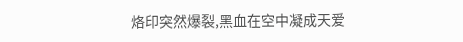烙印突然爆裂,黑血在空中凝成天爱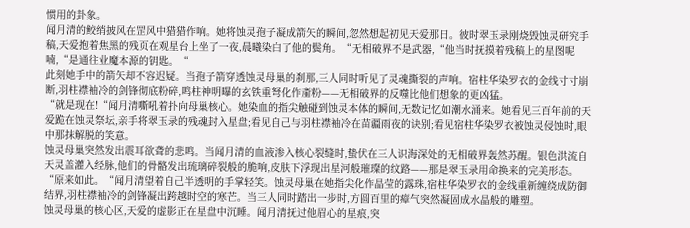惯用的卦象。
闻月清的鲛绡披风在罡风中猎猎作响。她将蚀灵孢子凝成箭矢的瞬间,忽然想起初见天爱那日。彼时翠玉录刚烧毁蚀灵研究手稿,天爱抱着焦黑的残页在观星台上坐了一夜,晨曦染白了他的鬓角。“无相破界不是武器,“他当时抚摸着残稿上的星图呢喃,“是通往业魔本源的钥匙。“
此刻她手中的箭矢却不容迟疑。当孢子箭穿透蚀灵母巢的刹那,三人同时听见了灵魂撕裂的声响。宿柱华染罗衣的金线寸寸崩断,羽柱襟袖冷的剑锋彻底粉碎,鸣柱神明曝的玄铁重弩化作齑粉——无相破界的反噬比他们想象的更凶猛。
“就是现在!“闻月清嘶吼着扑向母巢核心。她染血的指尖触碰到蚀灵本体的瞬间,无数记忆如潮水涌来。她看见三百年前的天爱跪在蚀灵祭坛,亲手将翠玉录的残魂封入星盘;看见自己与羽柱襟袖冷在苗疆雨夜的诀别;看见宿柱华染罗衣被蚀灵侵蚀时,眼中那抹解脱的笑意。
蚀灵母巢突然发出震耳欲聋的悲鸣。当闻月清的血液渗入核心裂缝时,蛰伏在三人识海深处的无相破界轰然苏醒。银色洪流自天灵盖灌入经脉,他们的骨骼发出琉璃碎裂般的脆响,皮肤下浮现出星河般璀璨的纹路——那是翠玉录用命换来的完美形态。
“原来如此。“闻月清望着自己半透明的手掌轻笑。蚀灵母巢在她指尖化作晶莹的露珠,宿柱华染罗衣的金线重新缠绕成防御结界,羽柱襟袖冷的剑锋凝出跨越时空的寒芒。当三人同时踏出一步时,方圆百里的瘴气突然凝固成水晶般的雕塑。
蚀灵母巢的核心区,天爱的虚影正在星盘中沉睡。闻月清抚过他眉心的星痕,突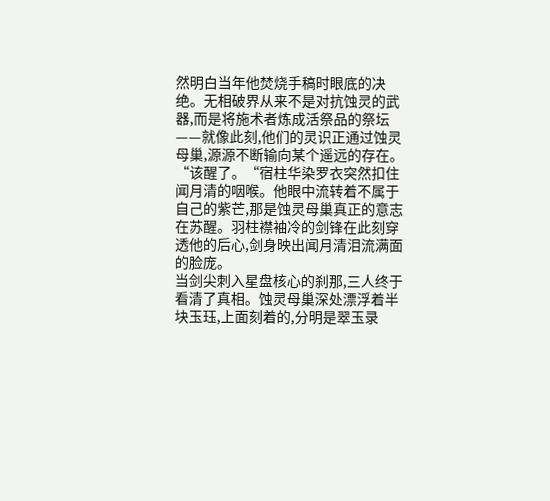然明白当年他焚烧手稿时眼底的决绝。无相破界从来不是对抗蚀灵的武器,而是将施术者炼成活祭品的祭坛——就像此刻,他们的灵识正通过蚀灵母巢,源源不断输向某个遥远的存在。
“该醒了。“宿柱华染罗衣突然扣住闻月清的咽喉。他眼中流转着不属于自己的紫芒,那是蚀灵母巢真正的意志在苏醒。羽柱襟袖冷的剑锋在此刻穿透他的后心,剑身映出闻月清泪流满面的脸庞。
当剑尖刺入星盘核心的刹那,三人终于看清了真相。蚀灵母巢深处漂浮着半块玉珏,上面刻着的,分明是翠玉录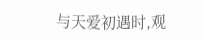与天爱初遇时,观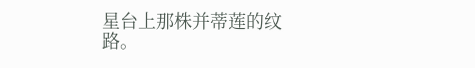星台上那株并蒂莲的纹路。